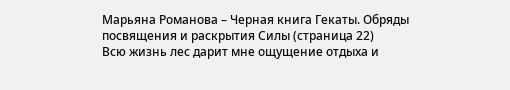Марьяна Романова – Черная книга Гекаты. Обряды посвящения и раскрытия Силы (страница 22)
Всю жизнь лес дарит мне ощущение отдыха и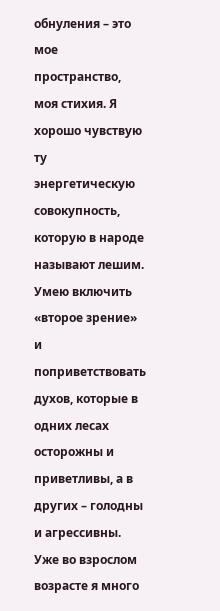обнуления – это мое пространство, моя стихия. Я хорошо чувствую ту энергетическую совокупность, которую в народе называют лешим. Умею включить «второе зрение» и поприветствовать духов, которые в одних лесах осторожны и приветливы, а в других – голодны и агрессивны.
Уже во взрослом возрасте я много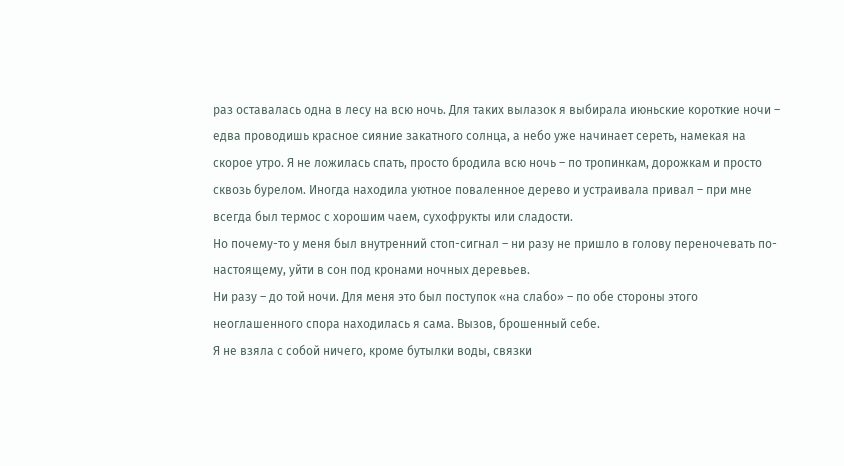раз оставалась одна в лесу на всю ночь. Для таких вылазок я выбирала июньские короткие ночи – едва проводишь красное сияние закатного солнца, а небо уже начинает сереть, намекая на скорое утро. Я не ложилась спать, просто бродила всю ночь – по тропинкам, дорожкам и просто сквозь бурелом. Иногда находила уютное поваленное дерево и устраивала привал – при мне всегда был термос с хорошим чаем, сухофрукты или сладости.
Но почему-то у меня был внутренний стоп-сигнал – ни разу не пришло в голову переночевать по-настоящему, уйти в сон под кронами ночных деревьев.
Ни разу – до той ночи. Для меня это был поступок «на слабо» – по обе стороны этого неоглашенного спора находилась я сама. Вызов, брошенный себе.
Я не взяла с собой ничего, кроме бутылки воды, связки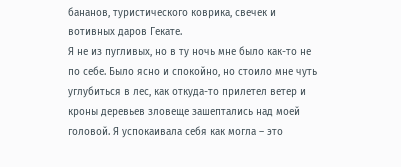бананов, туристического коврика, свечек и вотивных даров Гекате.
Я не из пугливых, но в ту ночь мне было как-то не по себе. Было ясно и спокойно, но стоило мне чуть углубиться в лес, как откуда-то прилетел ветер и кроны деревьев зловеще зашептались над моей головой. Я успокаивала себя как могла – это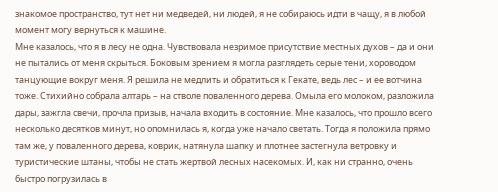знакомое пространство, тут нет ни медведей, ни людей, я не собираюсь идти в чащу, я в любой момент могу вернуться к машине.
Мне казалось, что я в лесу не одна. Чувствовала незримое присутствие местных духов – да и они не пытались от меня скрыться. Боковым зрением я могла разглядеть серые тени, хороводом танцующие вокруг меня. Я решила не медлить и обратиться к Гекате, ведь лес – и ее вотчина тоже. Стихийно собрала алтарь – на стволе поваленного дерева. Омыла его молоком, разложила дары, зажгла свечи, прочла призыв, начала входить в состояние. Мне казалось, что прошло всего несколько десятков минут, но опомнилась я, когда уже начало светать. Тогда я положила прямо там же, у поваленного дерева, коврик, натянула шапку и плотнее застегнула ветровку и туристические штаны, чтобы не стать жертвой лесных насекомых. И, как ни странно, очень быстро погрузилась в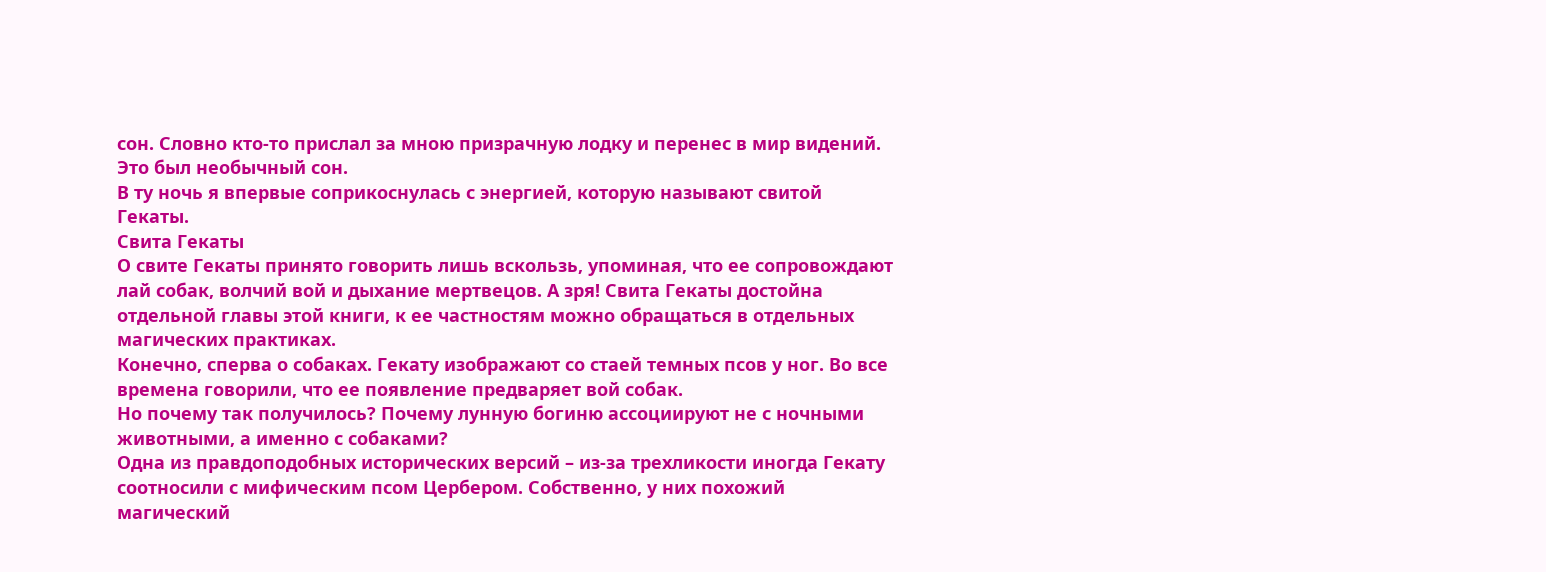сон. Словно кто-то прислал за мною призрачную лодку и перенес в мир видений.
Это был необычный сон.
В ту ночь я впервые соприкоснулась с энергией, которую называют свитой Гекаты.
Свита Гекаты
О свите Гекаты принято говорить лишь вскользь, упоминая, что ее сопровождают лай собак, волчий вой и дыхание мертвецов. А зря! Свита Гекаты достойна отдельной главы этой книги, к ее частностям можно обращаться в отдельных магических практиках.
Конечно, сперва о собаках. Гекату изображают со стаей темных псов у ног. Во все времена говорили, что ее появление предваряет вой собак.
Но почему так получилось? Почему лунную богиню ассоциируют не с ночными животными, а именно с собаками?
Одна из правдоподобных исторических версий – из-за трехликости иногда Гекату соотносили с мифическим псом Цербером. Собственно, у них похожий магический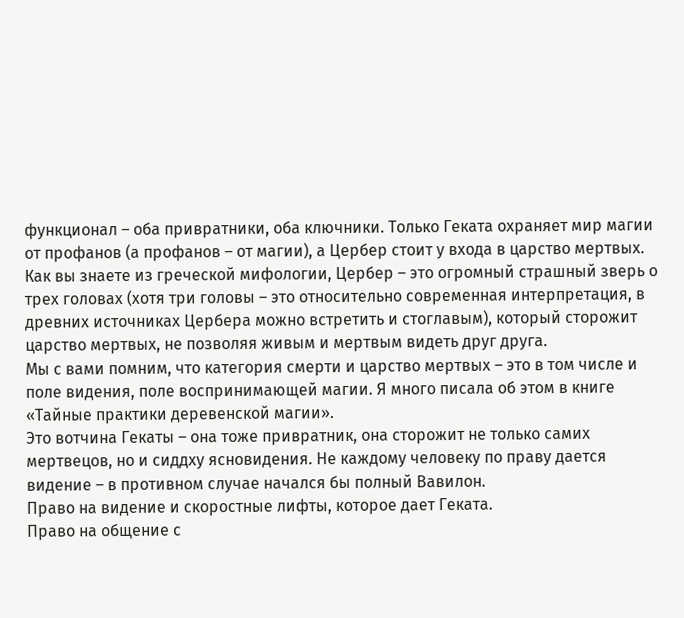функционал – оба привратники, оба ключники. Только Геката охраняет мир магии от профанов (а профанов – от магии), а Цербер стоит у входа в царство мертвых.
Как вы знаете из греческой мифологии, Цербер – это огромный страшный зверь о трех головах (хотя три головы – это относительно современная интерпретация, в древних источниках Цербера можно встретить и стоглавым), который сторожит царство мертвых, не позволяя живым и мертвым видеть друг друга.
Мы с вами помним, что категория смерти и царство мертвых – это в том числе и поле видения, поле воспринимающей магии. Я много писала об этом в книге «Тайные практики деревенской магии».
Это вотчина Гекаты – она тоже привратник, она сторожит не только самих мертвецов, но и сиддху ясновидения. Не каждому человеку по праву дается видение – в противном случае начался бы полный Вавилон.
Право на видение и скоростные лифты, которое дает Геката.
Право на общение с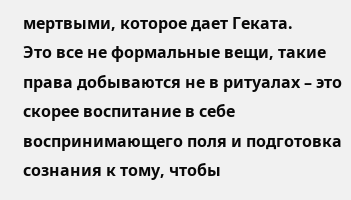мертвыми, которое дает Геката.
Это все не формальные вещи, такие права добываются не в ритуалах – это скорее воспитание в себе воспринимающего поля и подготовка сознания к тому, чтобы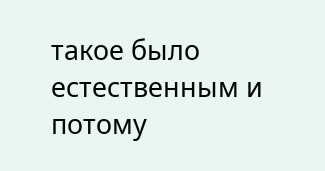такое было естественным и потому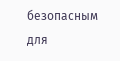безопасным для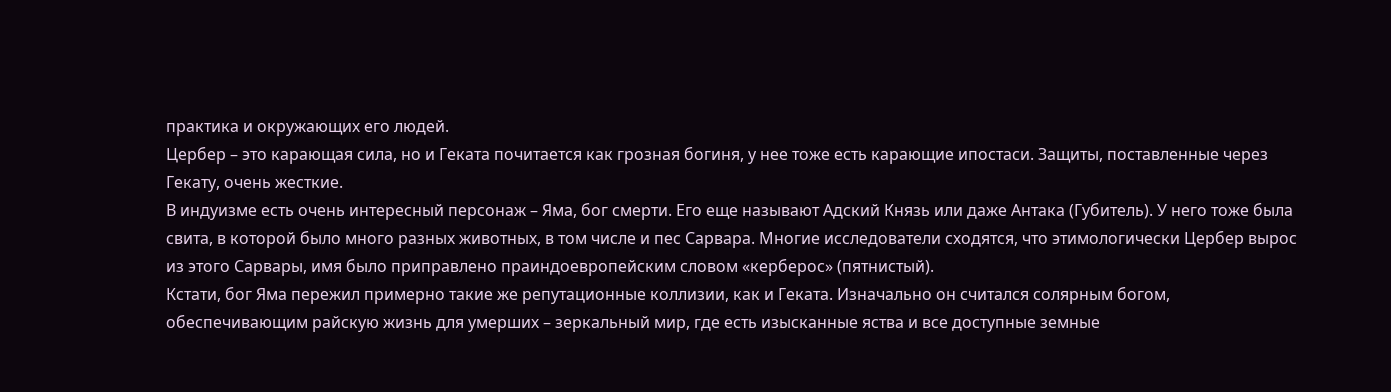практика и окружающих его людей.
Цербер – это карающая сила, но и Геката почитается как грозная богиня, у нее тоже есть карающие ипостаси. Защиты, поставленные через Гекату, очень жесткие.
В индуизме есть очень интересный персонаж – Яма, бог смерти. Его еще называют Адский Князь или даже Антака (Губитель). У него тоже была свита, в которой было много разных животных, в том числе и пес Сарвара. Многие исследователи сходятся, что этимологически Цербер вырос из этого Сарвары, имя было приправлено праиндоевропейским словом «керберос» (пятнистый).
Кстати, бог Яма пережил примерно такие же репутационные коллизии, как и Геката. Изначально он считался солярным богом, обеспечивающим райскую жизнь для умерших – зеркальный мир, где есть изысканные яства и все доступные земные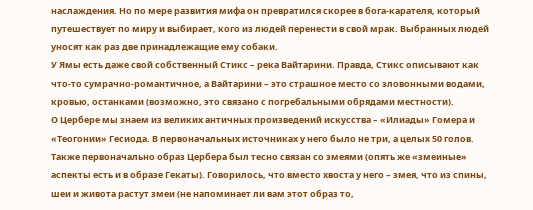наслаждения. Но по мере развития мифа он превратился скорее в бога-карателя, который путешествует по миру и выбирает, кого из людей перенести в свой мрак. Выбранных людей уносят как раз две принадлежащие ему собаки.
У Ямы есть даже свой собственный Стикс – река Вайтарини. Правда, Стикс описывают как что-то сумрачно-романтичное, а Вайтарини – это страшное место со зловонными водами, кровью, останками (возможно, это связано с погребальными обрядами местности).
О Цербере мы знаем из великих античных произведений искусства – «Илиады» Гомера и «Теогонии» Гесиода. В первоначальных источниках у него было не три, а целых 50 голов. Также первоначально образ Цербера был тесно связан со змеями (опять же «змеиные» аспекты есть и в образе Гекаты). Говорилось, что вместо хвоста у него – змея, что из спины, шеи и живота растут змеи (не напоминает ли вам этот образ то,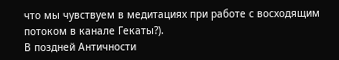что мы чувствуем в медитациях при работе с восходящим потоком в канале Гекаты?).
В поздней Античности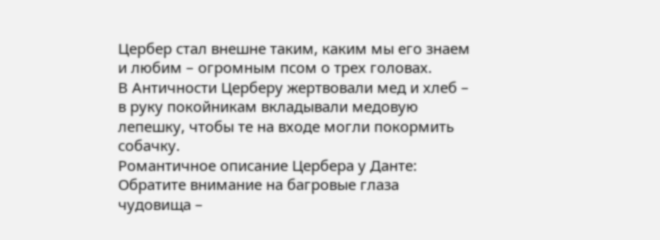Цербер стал внешне таким, каким мы его знаем и любим – огромным псом о трех головах.
В Античности Церберу жертвовали мед и хлеб – в руку покойникам вкладывали медовую лепешку, чтобы те на входе могли покормить собачку.
Романтичное описание Цербера у Данте:
Обратите внимание на багровые глаза чудовища –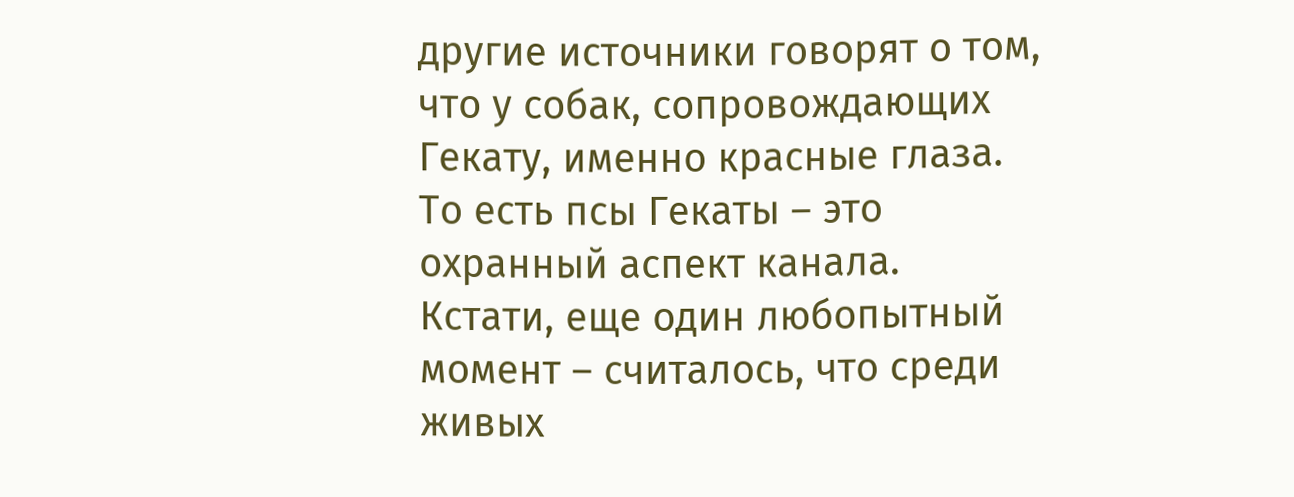другие источники говорят о том, что у собак, сопровождающих Гекату, именно красные глаза.
То есть псы Гекаты – это охранный аспект канала.
Кстати, еще один любопытный момент – считалось, что среди живых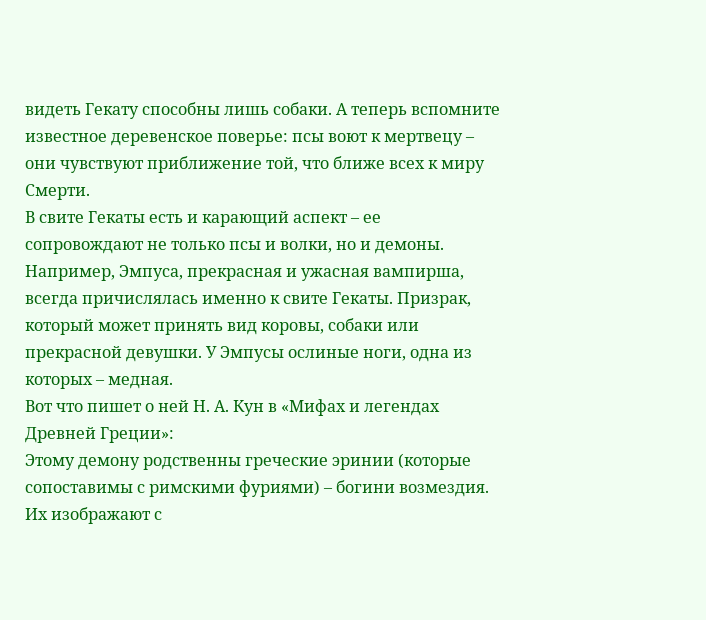видеть Гекату способны лишь собаки. А теперь вспомните известное деревенское поверье: псы воют к мертвецу – они чувствуют приближение той, что ближе всех к миру Смерти.
В свите Гекаты есть и карающий аспект – ее сопровождают не только псы и волки, но и демоны. Например, Эмпуса, прекрасная и ужасная вампирша, всегда причислялась именно к свите Гекаты. Призрак, который может принять вид коровы, собаки или прекрасной девушки. У Эмпусы ослиные ноги, одна из которых – медная.
Вот что пишет о ней Н. А. Кун в «Мифах и легендах Древней Греции»:
Этому демону родственны греческие эринии (которые сопоставимы с римскими фуриями) – богини возмездия. Их изображают с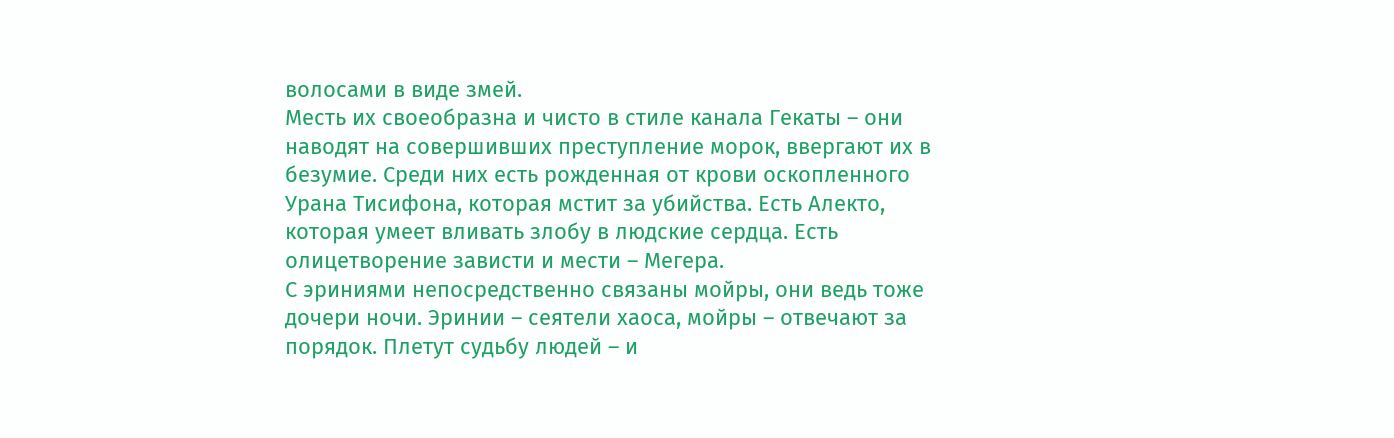волосами в виде змей.
Месть их своеобразна и чисто в стиле канала Гекаты – они наводят на совершивших преступление морок, ввергают их в безумие. Среди них есть рожденная от крови оскопленного Урана Тисифона, которая мстит за убийства. Есть Алекто, которая умеет вливать злобу в людские сердца. Есть олицетворение зависти и мести – Мегера.
С эриниями непосредственно связаны мойры, они ведь тоже дочери ночи. Эринии – сеятели хаоса, мойры – отвечают за порядок. Плетут судьбу людей – и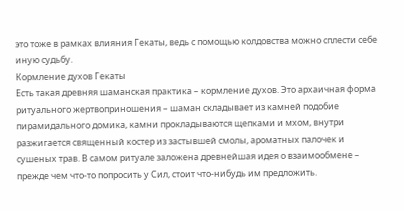это тоже в рамках влияния Гекаты, ведь с помощью колдовства можно сплести себе иную судьбу.
Кормление духов Гекаты
Есть такая древняя шаманская практика – кормление духов. Это архаичная форма ритуального жертвоприношения – шаман складывает из камней подобие пирамидального домика, камни прокладываются щепками и мхом, внутри разжигается священный костер из застывшей смолы, ароматных палочек и сушеных трав. В самом ритуале заложена древнейшая идея о взаимообмене – прежде чем что-то попросить у Сил, стоит что-нибудь им предложить.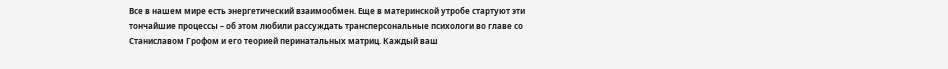Все в нашем мире есть энергетический взаимообмен. Еще в материнской утробе стартуют эти тончайшие процессы – об этом любили рассуждать трансперсональные психологи во главе со Станиславом Грофом и его теорией перинатальных матриц. Каждый ваш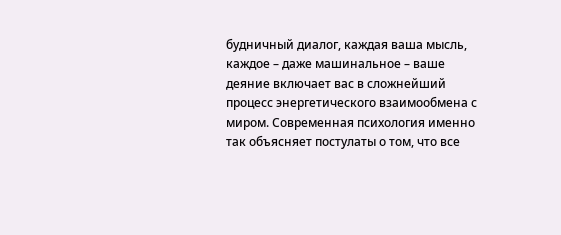будничный диалог, каждая ваша мысль, каждое – даже машинальное – ваше деяние включает вас в сложнейший процесс энергетического взаимообмена с миром. Современная психология именно так объясняет постулаты о том, что все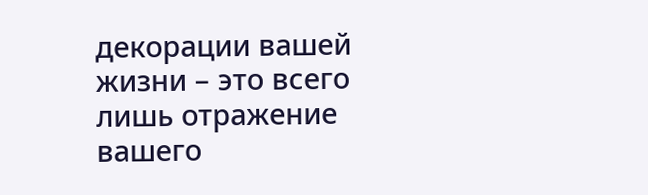декорации вашей жизни – это всего лишь отражение вашего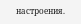настроения.